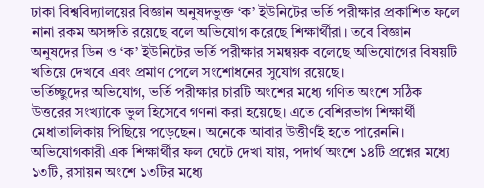ঢাকা বিশ্ববিদ্যালয়ের বিজ্ঞান অনুষদভুক্ত ‘ক’ ইউনিটের ভর্তি পরীক্ষার প্রকাশিত ফলে নানা রকম অসঙ্গতি রয়েছে বলে অভিযোগ করেছে শিক্ষার্থীরা। তবে বিজ্ঞান অনুষদের ডিন ও ‘ক’ ইউনিটের ভর্তি পরীক্ষার সমন্বয়ক বলেছে অভিযোগের বিষয়টি খতিয়ে দেখবে এবং প্রমাণ পেলে সংশোধনের সুযোগ রয়েছে।
ভর্তিচ্ছুদের অভিযোগ, ভর্তি পরীক্ষার চারটি অংশের মধ্যে গণিত অংশে সঠিক উত্তরের সংখ্যাকে ভুল হিসেবে গণনা করা হয়েছে। এতে বেশিরভাগ শিক্ষার্থী মেধাতালিকায় পিছিয়ে পড়েছেন। অনেকে আবার উত্তীর্ণই হতে পারেননি। অভিযোগকারী এক শিক্ষার্থীর ফল ঘেটে দেখা যায়, পদার্থ অংশে ১৪টি প্রশ্নের মধ্যে ১৩টি, রসায়ন অংশে ১৩টির মধ্যে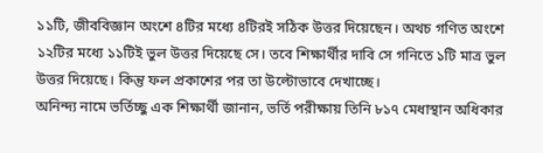১১টি, জীববিজ্ঞান অংশে ৪টির মধ্যে ৪টিরই সঠিক উত্তর দিয়েছেন। অথচ গণিত অংশে ১২টির মধ্যে ১১টিই ভুল উত্তর দিয়েছে সে। তবে শিক্ষার্থীর দাবি সে গনিতে ১টি মাত্র ভুল উত্তর দিয়েছে। কিন্তু ফল প্রকাশের পর তা উল্টোভাবে দেখাচ্ছে।
অনিন্দ্য নামে ভর্তিচ্ছু এক শিক্ষার্থী জানান, ভর্তি পরীক্ষায় তিনি ৮১৭ মেধাস্থান অধিকার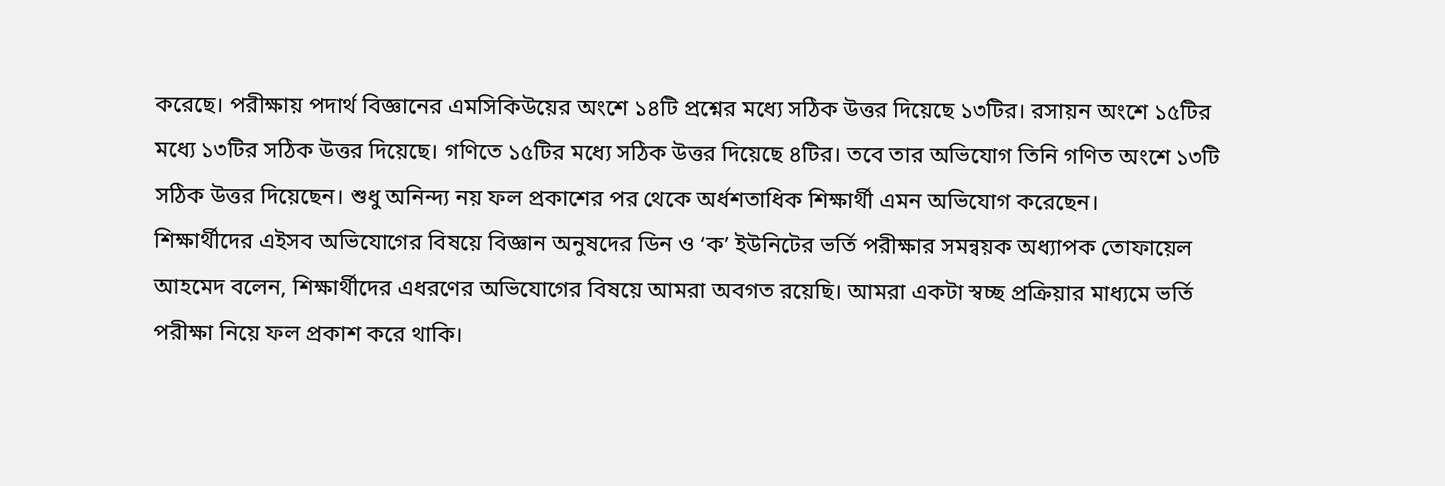করেছে। পরীক্ষায় পদার্থ বিজ্ঞানের এমসিকিউয়ের অংশে ১৪টি প্রশ্নের মধ্যে সঠিক উত্তর দিয়েছে ১৩টির। রসায়ন অংশে ১৫টির মধ্যে ১৩টির সঠিক উত্তর দিয়েছে। গণিতে ১৫টির মধ্যে সঠিক উত্তর দিয়েছে ৪টির। তবে তার অভিযোগ তিনি গণিত অংশে ১৩টি সঠিক উত্তর দিয়েছেন। শুধু অনিন্দ্য নয় ফল প্রকাশের পর থেকে অর্ধশতাধিক শিক্ষার্থী এমন অভিযোগ করেছেন।
শিক্ষার্থীদের এইসব অভিযোগের বিষয়ে বিজ্ঞান অনুষদের ডিন ও ‘ক’ ইউনিটের ভর্তি পরীক্ষার সমন্বয়ক অধ্যাপক তোফায়েল আহমেদ বলেন, শিক্ষার্থীদের এধরণের অভিযোগের বিষয়ে আমরা অবগত রয়েছি। আমরা একটা স্বচ্ছ প্রক্রিয়ার মাধ্যমে ভর্তি পরীক্ষা নিয়ে ফল প্রকাশ করে থাকি।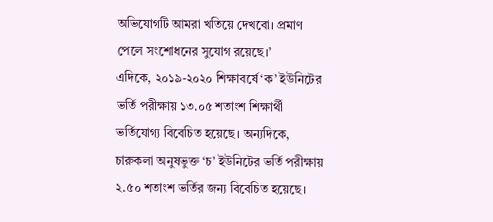অভিযোগটি আমরা খতিয়ে দেখবো। প্রমাণ পেলে সংশোধনের সুযোগ রয়েছে।’
এদিকে, ২০১৯-২০২০ শিক্ষাবর্ষে ‘ক’ ইউনিটের ভর্তি পরীক্ষায় ১৩.০৫ শতাংশ শিক্ষার্থী ভর্তিযোগ্য বিবেচিত হয়েছে। অন্যদিকে, চারুকলা অনুষভুক্ত ‘চ’ ইউনিটের ভর্তি পরীক্ষায় ২.৫০ শতাংশ ভর্তির জন্য বিবেচিত হয়েছে।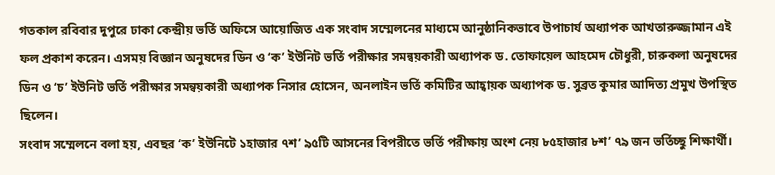গতকাল রবিবার দুপুরে ঢাকা কেন্দ্রীয় ভর্তি অফিসে আয়োজিত এক সংবাদ সম্মেলনের মাধ্যমে আনুষ্ঠানিকভাবে উপাচার্য অধ্যাপক আখতারুজ্জামান এই ফল প্রকাশ করেন। এসময় বিজ্ঞান অনুষদের ডিন ও ‘ক’ ইউনিট ভর্তি পরীক্ষার সমন্বয়কারী অধ্যাপক ড. তোফায়েল আহমেদ চৌধুরী, চারুকলা অনুষদের ডিন ও ‘চ’ ইউনিট ভর্তি পরীক্ষার সমন্বয়কারী অধ্যাপক নিসার হোসেন, অনলাইন ভর্তি কমিটির আহ্বায়ক অধ্যাপক ড. সুব্রত কুমার আদিত্য প্রমুখ উপস্থিত ছিলেন।
সংবাদ সম্মেলনে বলা হয়, এবছর ‘ক’ ইউনিটে ১হাজার ৭শ’ ৯৫টি আসনের বিপরীতে ভর্তি পরীক্ষায় অংশ নেয় ৮৫হাজার ৮শ’ ৭৯ জন ভর্তিচ্ছু শিক্ষার্থী।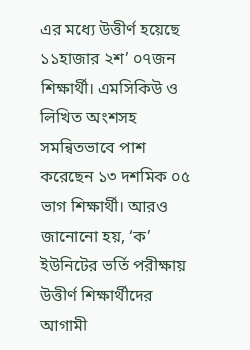এর মধ্যে উত্তীর্ণ হয়েছে ১১হাজার ২শ’ ০৭জন শিক্ষার্থী। এমসিকিউ ও লিখিত অংশসহ সমন্বিতভাবে পাশ করেছেন ১৩ দশমিক ০৫ ভাগ শিক্ষার্থী। আরও জানোনো হয়, ‘ক’ ইউনিটের ভর্তি পরীক্ষায় উত্তীর্ণ শিক্ষার্থীদের আগামী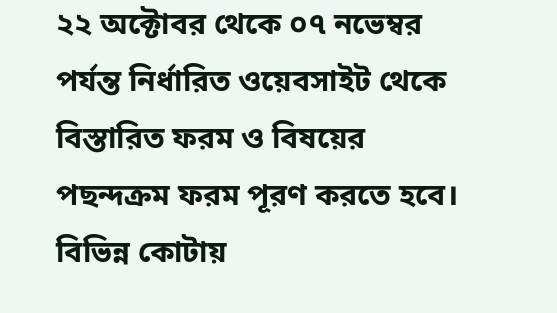২২ অক্টোবর থেকে ০৭ নভেম্বর পর্যন্ত নির্ধারিত ওয়েবসাইট থেকে বিস্তারিত ফরম ও বিষয়ের পছন্দক্রম ফরম পূরণ করতে হবে। বিভিন্ন কোটায়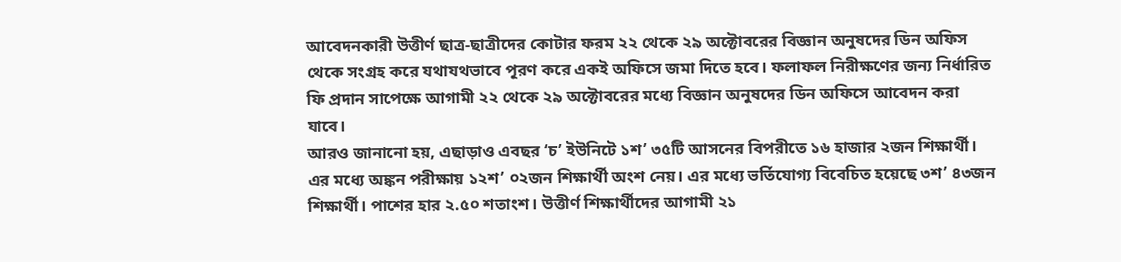আবেদনকারী উত্তীর্ণ ছাত্র-ছাত্রীদের কোটার ফরম ২২ থেকে ২৯ অক্টোবরের বিজ্ঞান অনুষদের ডিন অফিস থেকে সংগ্রহ করে যথাযথভাবে পূরণ করে একই অফিসে জমা দিতে হবে। ফলাফল নিরীক্ষণের জন্য নির্ধারিত ফি প্রদান সাপেক্ষে আগামী ২২ থেকে ২৯ অক্টোবরের মধ্যে বিজ্ঞান অনুষদের ডিন অফিসে আবেদন করা যাবে।
আরও জানানো হয়, এছাড়াও এবছর ‘চ’ ইউনিটে ১শ’ ৩৫টি আসনের বিপরীতে ১৬ হাজার ২জন শিক্ষার্থী। এর মধ্যে অঙ্কন পরীক্ষায় ১২শ’ ০২জন শিক্ষার্থী অংশ নেয়। এর মধ্যে ভর্তিযোগ্য বিবেচিত হয়েছে ৩শ’ ৪৩জন শিক্ষার্থী। পাশের হার ২.৫০ শতাংশ। উত্তীর্ণ শিক্ষার্থীদের আগামী ২১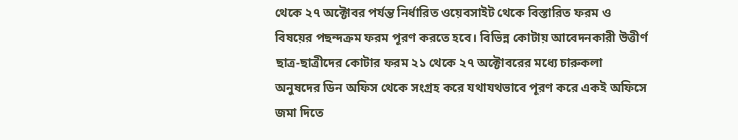থেকে ২৭ অক্টোবর পর্যন্ত নির্ধারিত ওয়েবসাইট থেকে বিস্তারিত ফরম ও বিষয়ের পছন্দক্রম ফরম পূরণ করতে হবে। বিভিন্ন কোটায় আবেদনকারী উত্তীর্ণ ছাত্র-ছাত্রীদের কোটার ফরম ২১ থেকে ২৭ অক্টোবরের মধ্যে চারুকলা অনুষদের ডিন অফিস থেকে সংগ্রহ করে যথাযথভাবে পূরণ করে একই অফিসে জমা দিতে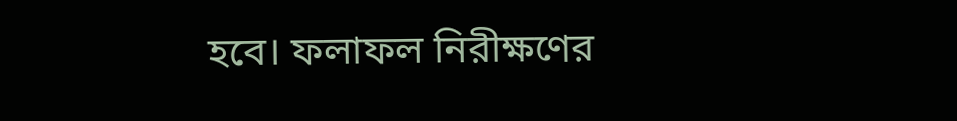হবে। ফলাফল নিরীক্ষণের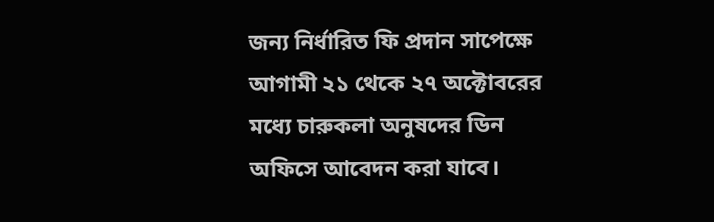জন্য নির্ধারিত ফি প্রদান সাপেক্ষে আগামী ২১ থেকে ২৭ অক্টোবরের মধ্যে চারুকলা অনুষদের ডিন অফিসে আবেদন করা যাবে।